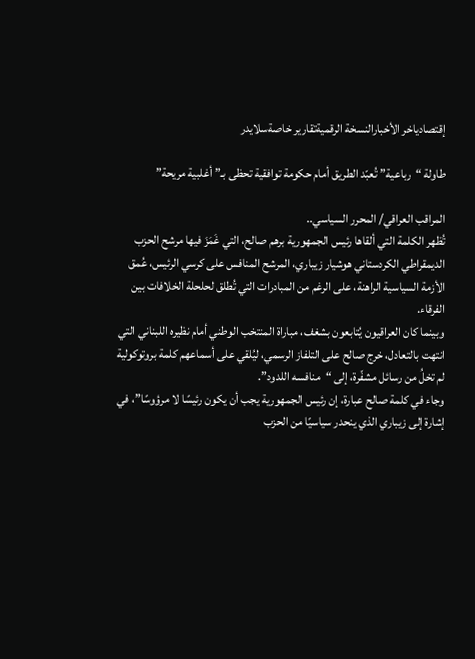إقتصادياخر الأخبارالنسخة الرقميةتقارير خاصةسلايدر

طاولة “رباعية” تُعبّد الطريق أمام حكومة توافقية تحظى بـ”أغلبية مريحة”

المراقب العراقي/ المحرر السياسي..
تُظهر الكلمة التي ألقاها رئيس الجمهورية برهم صالح، التي غَمَزَ فيها مرشح الحزب الديمقراطي الكردستاني هوشيار زيباري، المرشح المنافس على كرسي الرئيس، عُمق الأزمة السياسية الراهنة، على الرغم من المبادرات التي تُطلق لحلحلة الخلافات بين الفرقاء.
وبينما كان العراقيون يُتابعون بشغف، مباراة المنتخب الوطني أمام نظيره اللبناني التي انتهت بالتعادل، خرج صالح على التلفاز الرسمي، ليُلقي على أسماعهم كلمة بروتوكولية لم تخلُ من رسائل مشفّرة، إلى “منافسه اللدود”.
وجاء في كلمة صالح عبارة، إن رئيس الجمهورية يجب أن يكون رئيسًا لا مرؤوسًا”، في إشارة إلى زيباري الذي ينحدر سياسيًا من الحزب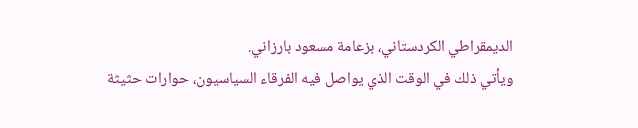الديمقراطي الكردستاني، بزعامة مسعود بارزاني.
ويأتي ذلك في الوقت الذي يواصل فيه الفرقاء السياسيون، حوارات حثيثة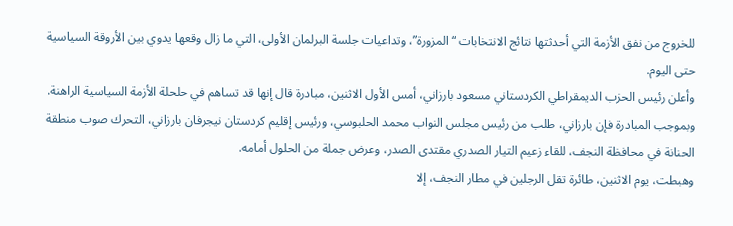للخروج من نفق الأزمة التي أحدثتها نتائج الانتخابات “المزورة”، وتداعيات جلسة البرلمان الأولى، التي ما زال وقعها يدوي بين الأروقة السياسية حتى اليوم.
وأعلن رئيس الحزب الديمقراطي الكردستاني مسعود بارزاني، أمس الأول الاثنين، مبادرة قال إنها قد تساهم في حلحلة الأزمة السياسية الراهنة.
وبموجب المبادرة فإن بارزاني، طلب من رئيس مجلس النواب محمد الحلبوسي، ورئيس إقليم كردستان نيجرفان بارزاني، التحرك صوب منطقة الحنانة في محافظة النجف، للقاء زعيم التيار الصدري مقتدى الصدر، وعرض جملة من الحلول أمامه.
وهبطت، يوم الاثنين، طائرة تقل الرجلين في مطار النجف، إلا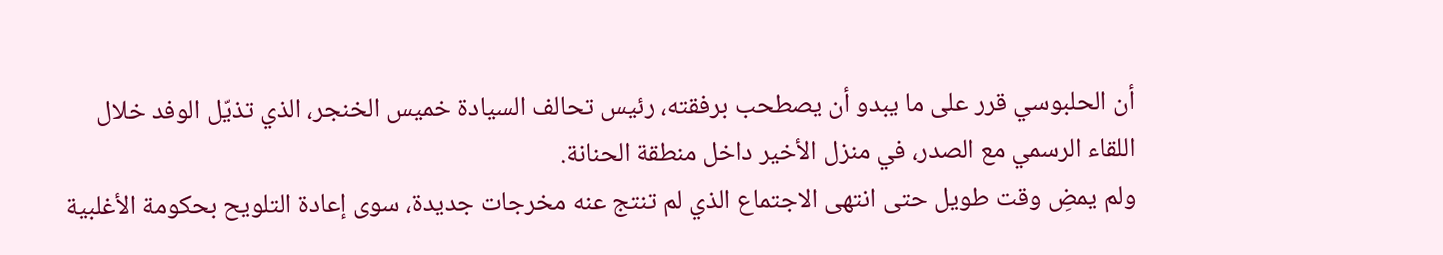أن الحلبوسي قرر على ما يبدو أن يصطحب برفقته، رئيس تحالف السيادة خميس الخنجر، الذي تذيّل الوفد خلال اللقاء الرسمي مع الصدر، في منزل الأخير داخل منطقة الحنانة.
ولم يمضِ وقت طويل حتى انتهى الاجتماع الذي لم تنتج عنه مخرجات جديدة، سوى إعادة التلويح بحكومة الأغلبية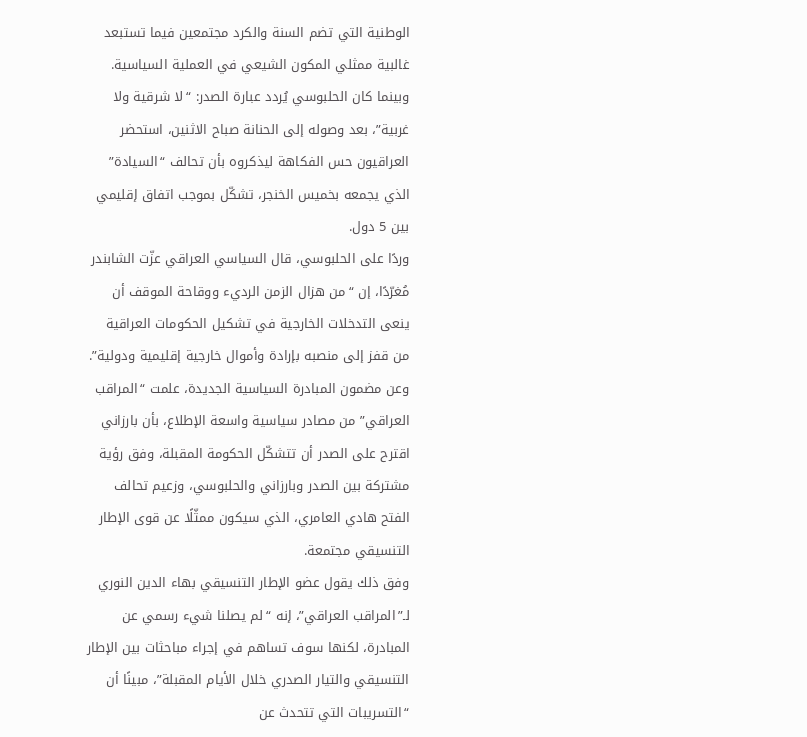الوطنية التي تضم السنة والكرد مجتمعين فيما تستبعد غالبية ممثلي المكون الشيعي في العملية السياسية.
وبينما كان الحلبوسي يُردد عبارة الصدر: “لا شرقية ولا غربية”، بعد وصوله إلى الحنانة صباح الاثنين، استحضر العراقيون حس الفكاهة ليذكروه بأن تحالف “السيادة” الذي يجمعه بخميس الخنجر، تشكّل بموجب اتفاق إقليمي بين 5 دول.
وردًا على الحلبوسي، قال السياسي العراقي عزّت الشابندر مُغرّدًا، إن “من هزال الزمن الرديء ووقاحة الموقف أن ينعى التدخلات الخارجية في تشكيل الحكومات العراقية من قفز إلى منصبه بإرادة وأموال خارجية إقليمية ودولية”.
وعن مضمون المبادرة السياسية الجديدة، علمت “المراقب العراقي” من مصادر سياسية واسعة الإطلاع، بأن بارزاني اقترح على الصدر أن تتشكّل الحكومة المقبلة، وفق رؤية مشتركة بين الصدر وبارزاني والحلبوسي، وزعيم تحالف الفتح هادي العامري، الذي سيكون ممثّلًا عن قوى الإطار التنسيقي مجتمعة.
وفق ذلك يقول عضو الإطار التنسيقي بهاء الدين النوري لـ”المراقب العراقي”، إنه “لم يصلنا شيء رسمي عن المبادرة، لكنها سوف تساهم في إجراء مباحثات بين الإطار التنسيقي والتيار الصدري خلال الأيام المقبلة”، مبينًا أن “التسريبات التي تتحدث عن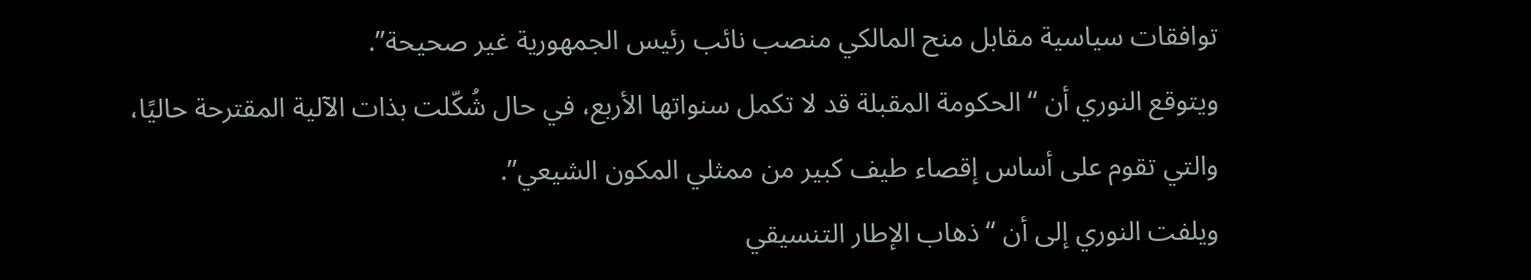توافقات سياسية مقابل منح المالكي منصب نائب رئيس الجمهورية غير صحيحة”.
ويتوقع النوري أن “الحكومة المقبلة قد لا تكمل سنواتها الأربع، في حال شُكّلت بذات الآلية المقترحة حاليًا، والتي تقوم على أساس إقصاء طيف كبير من ممثلي المكون الشيعي”.
ويلفت النوري إلى أن “ذهاب الإطار التنسيقي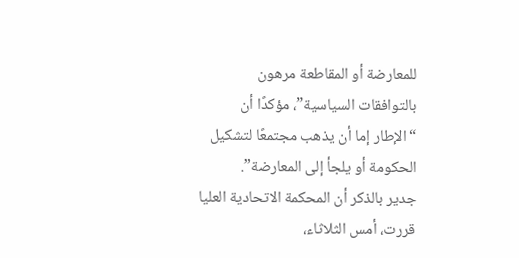للمعارضة أو المقاطعة مرهون بالتوافقات السياسية”، مؤكدًا أن “الإطار إما أن يذهب مجتمعًا لتشكيل الحكومة أو يلجأ إلى المعارضة”.
جدير بالذكر أن المحكمة الاتحادية العليا قررت، أمس الثلاثاء،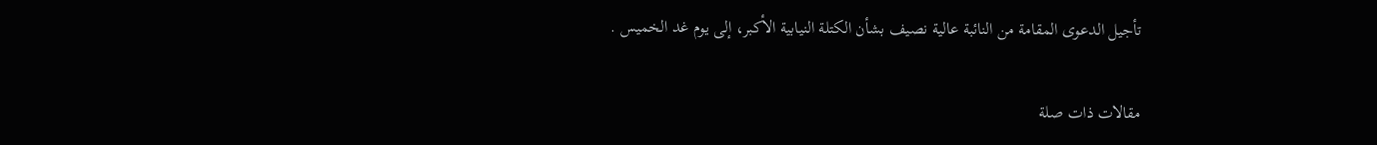تأجيل الدعوى المقامة من النائبة عالية نصيف بشأن الكتلة النيابية الأكبر، إلى يوم غد الخميس .

مقالات ذات صلة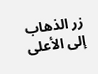زر الذهاب إلى الأعلى